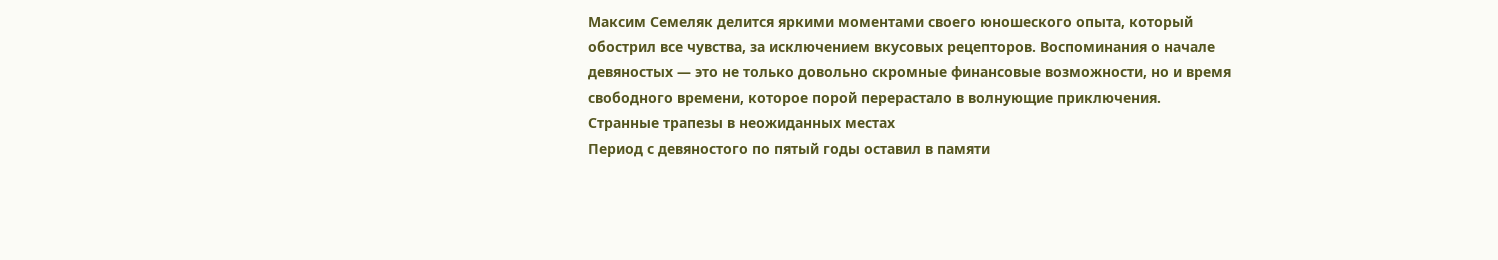Максим Семеляк делится яркими моментами своего юношеского опыта, который обострил все чувства, за исключением вкусовых рецепторов. Воспоминания о начале девяностых — это не только довольно скромные финансовые возможности, но и время свободного времени, которое порой перерастало в волнующие приключения.
Странные трапезы в неожиданных местах
Период с девяностого по пятый годы оставил в памяти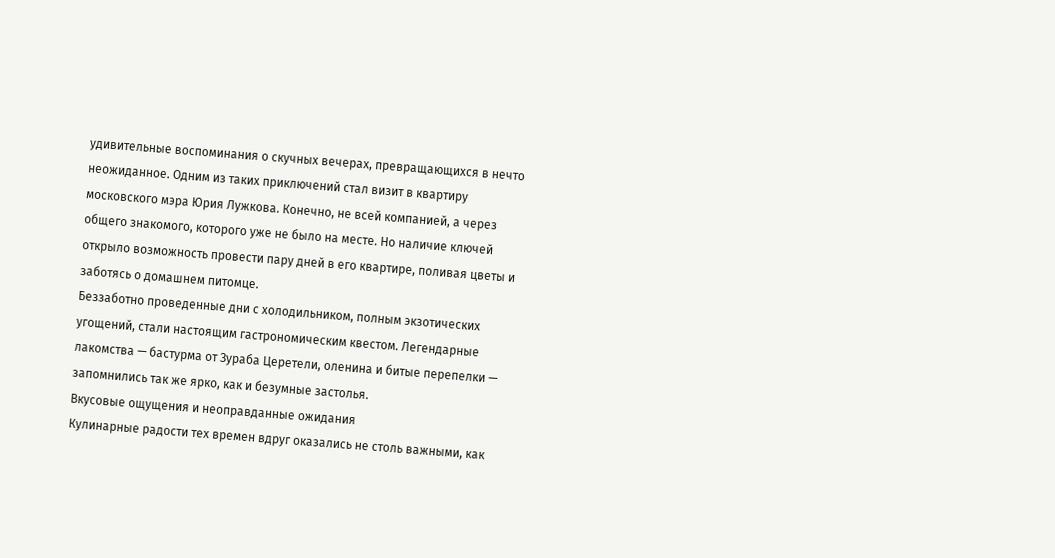удивительные воспоминания о скучных вечерах, превращающихся в нечто неожиданное. Одним из таких приключений стал визит в квартиру московского мэра Юрия Лужкова. Конечно, не всей компанией, а через общего знакомого, которого уже не было на месте. Но наличие ключей открыло возможность провести пару дней в его квартире, поливая цветы и заботясь о домашнем питомце.
Беззаботно проведенные дни с холодильником, полным экзотических угощений, стали настоящим гастрономическим квестом. Легендарные лакомства — бастурма от Зураба Церетели, оленина и битые перепелки — запомнились так же ярко, как и безумные застолья.
Вкусовые ощущения и неоправданные ожидания
Кулинарные радости тех времен вдруг оказались не столь важными, как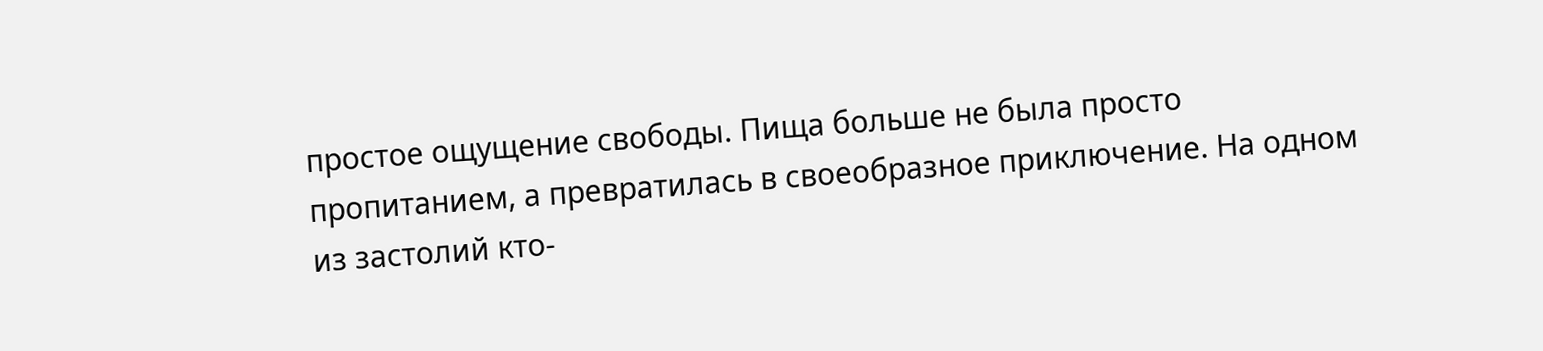простое ощущение свободы. Пища больше не была просто пропитанием, а превратилась в своеобразное приключение. На одном из застолий кто-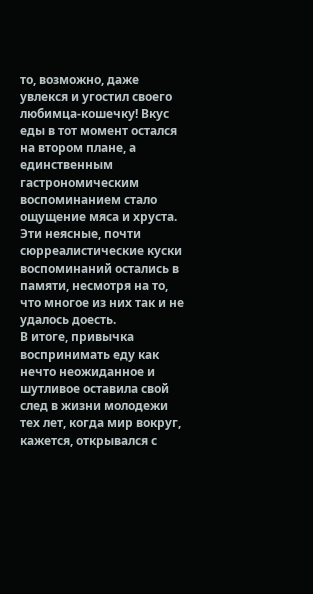то, возможно, даже увлекся и угостил своего любимца-кошечку! Вкус еды в тот момент остался на втором плане, а единственным гастрономическим воспоминанием стало ощущение мяса и хруста. Эти неясные, почти сюрреалистические куски воспоминаний остались в памяти, несмотря на то, что многое из них так и не удалось доесть.
В итоге, привычка воспринимать еду как нечто неожиданное и шутливое оставила свой след в жизни молодежи тех лет, когда мир вокруг, кажется, открывался с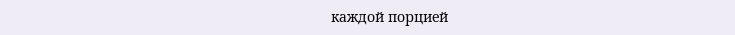каждой порцией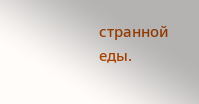странной еды.